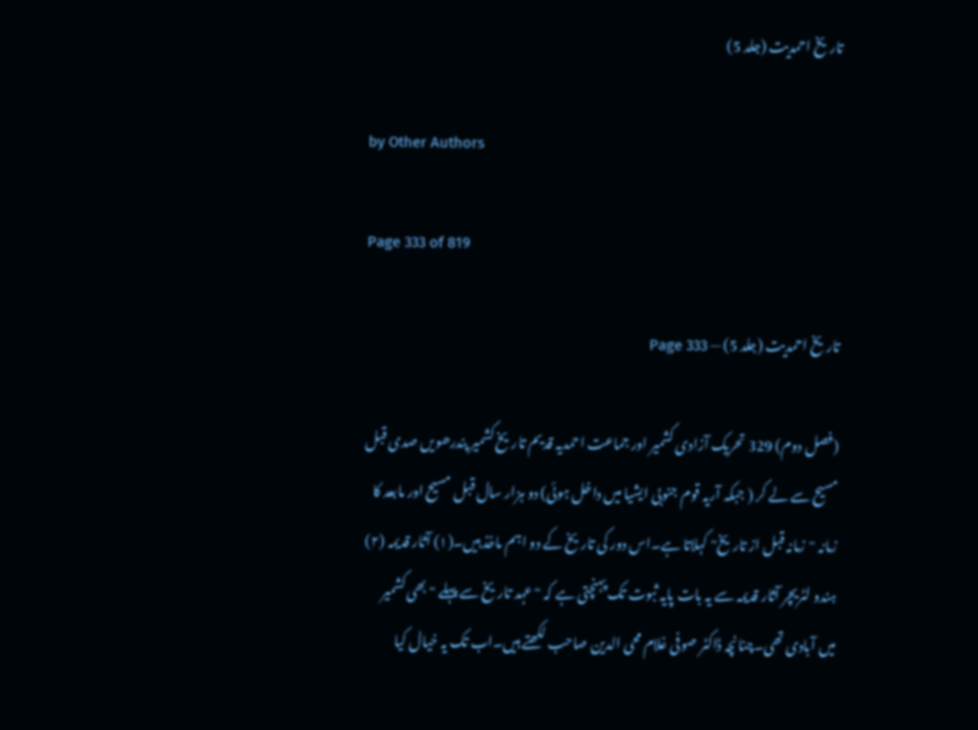تاریخ احمدیت (جلد 5)

by Other Authors

Page 333 of 819

تاریخ احمدیت (جلد 5) — Page 333

(فصل دوم) 329 تحریک آزادی کشمیر اور جماعت احمدیہ قدیم تاریخ کشمیر پندرھویں صدی قبل مسیح سے لے کر ( جبکہ آریہ قوم جنوبی ایشیا میں داخل ہوئی) دو ہزار سال قبل مسیح اور مابعد کا زمانہ "زمانہ قبل از تاریخ" کہلاتا ہے۔اس دور کی تاریخ کے دو اہم ماخذ ہیں۔(۱) آثار قدیمہ (۲) ہندو لٹریچر آثار قدیمہ سے یہ بات پایہ ثبوت تک پہنچتی ہے کہ " عہد تاریخ سے پہلے " بھی کشمیر میں آبادی تھی۔چنانچہ ڈاکٹر صوفی غلام محی الدین صاحب لکھتے ہیں۔اب تک یہ خیال کیا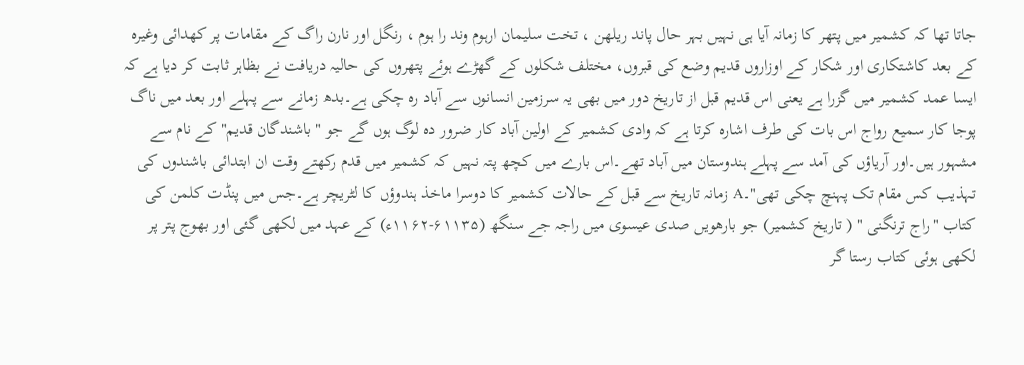جاتا تھا کہ کشمیر میں پتھر کا زمانہ آیا ہی نہیں بہر حال پاند ریلهن ، تخت سلیمان ارہوم وند را ہوم ، رنگل اور نارن راگ کے مقامات پر کھدائی وغیرہ کے بعد کاشتکاری اور شکار کے اوزاروں قدیم وضع کی قبروں، مختلف شکلوں کے گھڑے ہوئے پتھروں کی حالیہ دریافت نے بظاہر ثابت کر دیا ہے کہ ایسا عمد کشمیر میں گزرا ہے یعنی اس قدیم قبل از تاریخ دور میں بھی یہ سرزمین انسانوں سے آباد رہ چکی ہے۔بدھ زمانے سے پہلے اور بعد میں ناگ پوجا کار سمیع رواج اس بات کی طرف اشارہ کرتا ہے کہ وادی کشمیر کے اولین آباد کار ضرور دہ لوگ ہوں گے جو " باشندگان قدیم" کے نام سے مشہور ہیں۔اور آریاؤں کی آمد سے پہلے ہندوستان میں آباد تھے۔اس بارے میں کچھ پتہ نہیں کہ کشمیر میں قدم رکھتے وقت ان ابتدائی باشندوں کی تہذیب کس مقام تک پہنچ چکی تھی"۔A زمانہ تاریخ سے قبل کے حالات کشمیر کا دوسرا ماخذ ہندوؤں کا لٹریچر ہے۔جس میں پنڈت کلمن کی کتاب "راج ترنگنی " ( تاریخ کشمیر) جو بارھویں صدی عیسوی میں راجہ جے سنگھ (۶۱۱۳۵-۱۱۶۲ء) کے عہد میں لکھی گئی اور بھوج پتر پر لکھی ہوئی کتاب رستا گر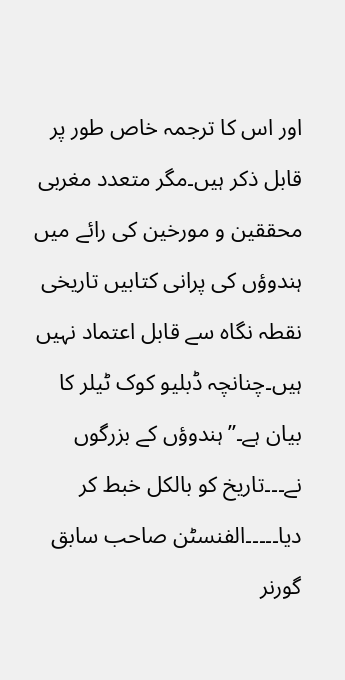اور اس کا ترجمہ خاص طور پر قابل ذکر ہیں۔مگر متعدد مغربی محققین و مورخین کی رائے میں ہندوؤں کی پرانی کتابیں تاریخی نقطہ نگاہ سے قابل اعتماد نہیں ہیں۔چنانچہ ڈبلیو کوک ٹیلر کا بیان ہے۔”ہندوؤں کے بزرگوں نے۔۔۔تاریخ کو بالکل خبط کر دیا۔۔۔۔۔الفنسٹن صاحب سابق گورنر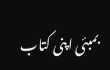بمبئی اپنی کتاب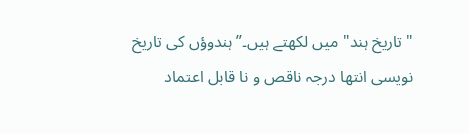" تاریخ ہند" میں لکھتے ہیں۔”ہندوؤں کی تاریخ نویسی انتها درجہ ناقص و نا قابل اعتماد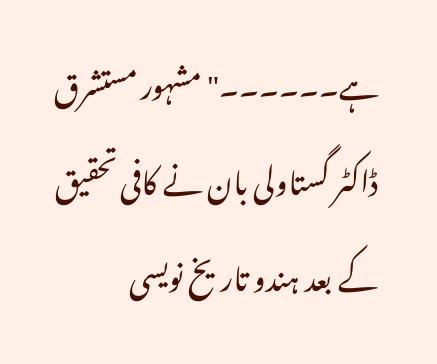ہے۔۔۔۔۔۔" مشہور مستشرق ڈاکٹر گستاولی بان نے کافی تحقیق کے بعد ہندو تاریخ نویسی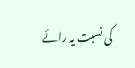کی نسبت یہ رائے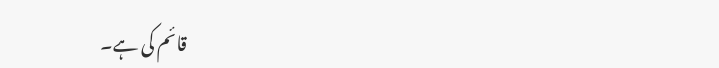قائم کی ہے۔